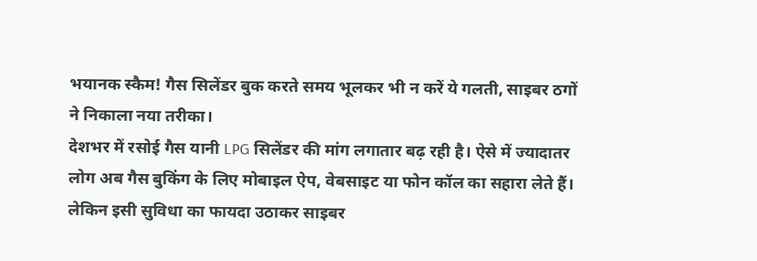भयानक स्कैम! गैस सिलेंडर बुक करते समय भूलकर भी न करें ये गलती, साइबर ठगों ने निकाला नया तरीका।
देशभर में रसोई गैस यानी LPG सिलेंडर की मांग लगातार बढ़ रही है। ऐसे में ज्यादातर लोग अब गैस बुकिंग के लिए मोबाइल ऐप, वेबसाइट या फोन कॉल का सहारा लेते हैं। लेकिन इसी सुविधा का फायदा उठाकर साइबर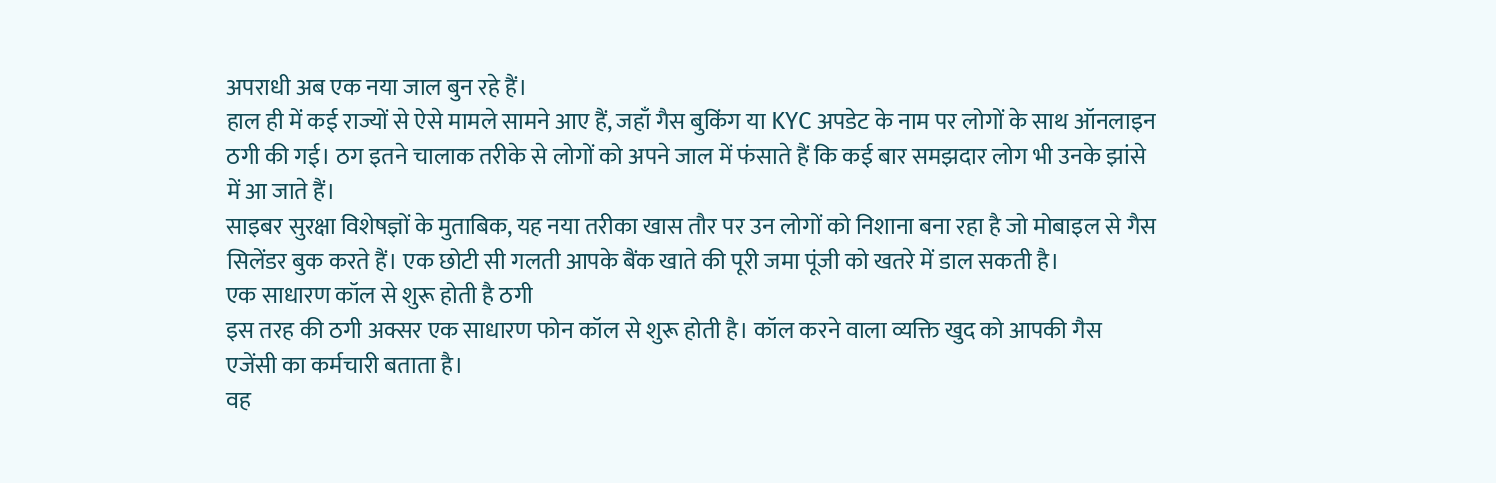अपराधी अब एक नया जाल बुन रहे हैं।
हाल ही में कई राज्यों से ऐसे मामले सामने आए हैं, जहाँ गैस बुकिंग या KYC अपडेट के नाम पर लोगों के साथ ऑनलाइन ठगी की गई। ठग इतने चालाक तरीके से लोगों को अपने जाल में फंसाते हैं कि कई बार समझदार लोग भी उनके झांसे में आ जाते हैं।
साइबर सुरक्षा विशेषज्ञों के मुताबिक, यह नया तरीका खास तौर पर उन लोगों को निशाना बना रहा है जो मोबाइल से गैस सिलेंडर बुक करते हैं। एक छोटी सी गलती आपके बैंक खाते की पूरी जमा पूंजी को खतरे में डाल सकती है।
एक साधारण कॉल से शुरू होती है ठगी
इस तरह की ठगी अक्सर एक साधारण फोन कॉल से शुरू होती है। कॉल करने वाला व्यक्ति खुद को आपकी गैस एजेंसी का कर्मचारी बताता है।
वह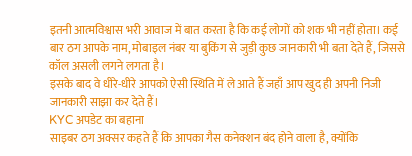इतनी आत्मविश्वास भरी आवाज में बात करता है कि कई लोगों को शक भी नहीं होता। कई बार ठग आपके नाम, मोबाइल नंबर या बुकिंग से जुड़ी कुछ जानकारी भी बता देते हैं, जिससे कॉल असली लगने लगता है।
इसके बाद वे धीरे-धीरे आपको ऐसी स्थिति में ले आते हैं जहाँ आप खुद ही अपनी निजी जानकारी साझा कर देते हैं।
KYC अपडेट का बहाना
साइबर ठग अक्सर कहते हैं कि आपका गैस कनेक्शन बंद होने वाला है, क्योंकि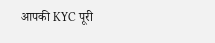आपकी KYC पूरी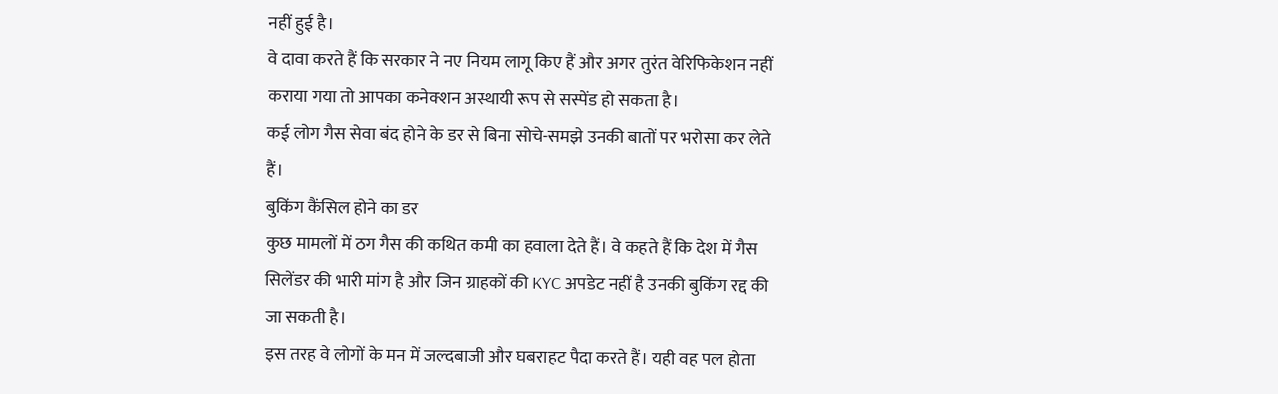नहीं हुई है।
वे दावा करते हैं कि सरकार ने नए नियम लागू किए हैं और अगर तुरंत वेरिफिकेशन नहीं कराया गया तो आपका कनेक्शन अस्थायी रूप से सस्पेंड हो सकता है।
कई लोग गैस सेवा बंद होने के डर से बिना सोचे-समझे उनकी बातों पर भरोसा कर लेते हैं।
बुकिंग कैंसिल होने का डर
कुछ मामलों में ठग गैस की कथित कमी का हवाला देते हैं। वे कहते हैं कि देश में गैस सिलेंडर की भारी मांग है और जिन ग्राहकों की KYC अपडेट नहीं है उनकी बुकिंग रद्द की जा सकती है।
इस तरह वे लोगों के मन में जल्दबाजी और घबराहट पैदा करते हैं। यही वह पल होता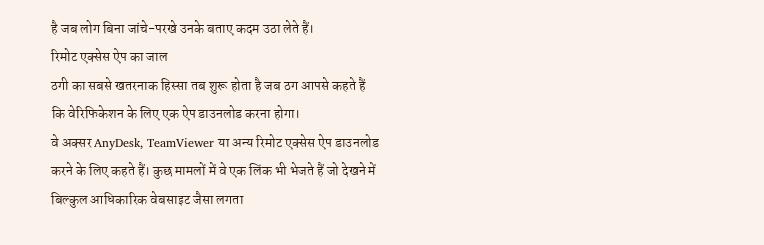है जब लोग बिना जांचे-परखे उनके बताए कदम उठा लेते हैं।
रिमोट एक्सेस ऐप का जाल
ठगी का सबसे खतरनाक हिस्सा तब शुरू होता है जब ठग आपसे कहते हैं कि वेरिफिकेशन के लिए एक ऐप डाउनलोड करना होगा।
वे अक्सर AnyDesk, TeamViewer या अन्य रिमोट एक्सेस ऐप डाउनलोड करने के लिए कहते हैं। कुछ मामलों में वे एक लिंक भी भेजते हैं जो देखने में बिल्कुल आधिकारिक वेबसाइट जैसा लगता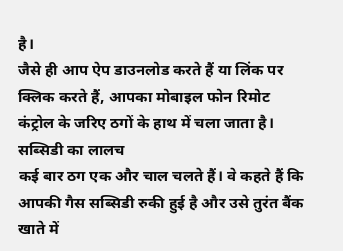है।
जैसे ही आप ऐप डाउनलोड करते हैं या लिंक पर क्लिक करते हैं, आपका मोबाइल फोन रिमोट कंट्रोल के जरिए ठगों के हाथ में चला जाता है।
सब्सिडी का लालच
कई बार ठग एक और चाल चलते हैं। वे कहते हैं कि आपकी गैस सब्सिडी रुकी हुई है और उसे तुरंत बैंक खाते में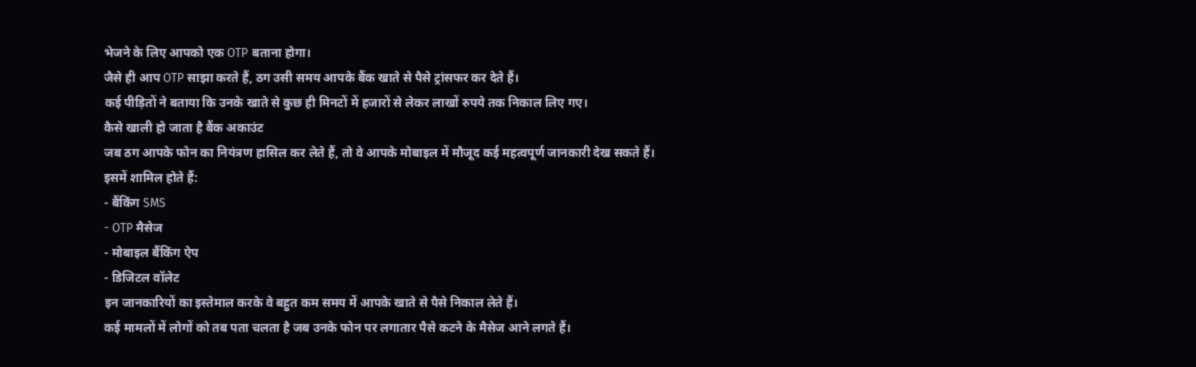भेजने के लिए आपको एक OTP बताना होगा।
जैसे ही आप OTP साझा करते हैं, ठग उसी समय आपके बैंक खाते से पैसे ट्रांसफर कर देते हैं।
कई पीड़ितों ने बताया कि उनके खाते से कुछ ही मिनटों में हजारों से लेकर लाखों रुपये तक निकाल लिए गए।
कैसे खाली हो जाता है बैंक अकाउंट
जब ठग आपके फोन का नियंत्रण हासिल कर लेते हैं, तो वे आपके मोबाइल में मौजूद कई महत्वपूर्ण जानकारी देख सकते हैं।
इसमें शामिल होते हैं:
- बैंकिंग SMS
- OTP मैसेज
- मोबाइल बैंकिंग ऐप
- डिजिटल वॉलेट
इन जानकारियों का इस्तेमाल करके वे बहुत कम समय में आपके खाते से पैसे निकाल लेते हैं।
कई मामलों में लोगों को तब पता चलता है जब उनके फोन पर लगातार पैसे कटने के मैसेज आने लगते हैं।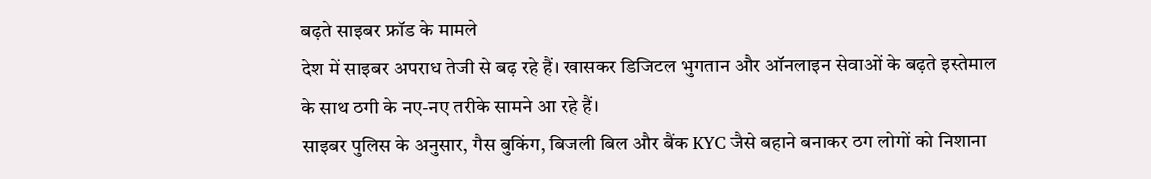बढ़ते साइबर फ्रॉड के मामले
देश में साइबर अपराध तेजी से बढ़ रहे हैं। खासकर डिजिटल भुगतान और ऑनलाइन सेवाओं के बढ़ते इस्तेमाल के साथ ठगी के नए-नए तरीके सामने आ रहे हैं।
साइबर पुलिस के अनुसार, गैस बुकिंग, बिजली बिल और बैंक KYC जैसे बहाने बनाकर ठग लोगों को निशाना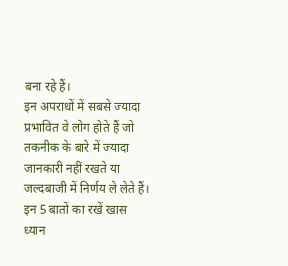बना रहे हैं।
इन अपराधों में सबसे ज्यादा प्रभावित वे लोग होते हैं जो तकनीक के बारे में ज्यादा जानकारी नहीं रखते या जल्दबाजी में निर्णय ले लेते हैं।
इन 5 बातों का रखें खास ध्यान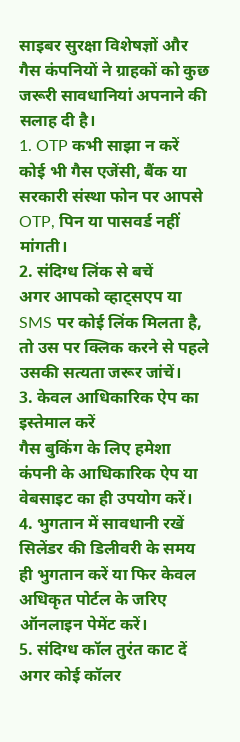साइबर सुरक्षा विशेषज्ञों और गैस कंपनियों ने ग्राहकों को कुछ जरूरी सावधानियां अपनाने की सलाह दी है।
1. OTP कभी साझा न करें
कोई भी गैस एजेंसी, बैंक या सरकारी संस्था फोन पर आपसे OTP, पिन या पासवर्ड नहीं मांगती।
2. संदिग्ध लिंक से बचें
अगर आपको व्हाट्सएप या SMS पर कोई लिंक मिलता है, तो उस पर क्लिक करने से पहले उसकी सत्यता जरूर जांचें।
3. केवल आधिकारिक ऐप का इस्तेमाल करें
गैस बुकिंग के लिए हमेशा कंपनी के आधिकारिक ऐप या वेबसाइट का ही उपयोग करें।
4. भुगतान में सावधानी रखें
सिलेंडर की डिलीवरी के समय ही भुगतान करें या फिर केवल अधिकृत पोर्टल के जरिए ऑनलाइन पेमेंट करें।
5. संदिग्ध कॉल तुरंत काट दें
अगर कोई कॉलर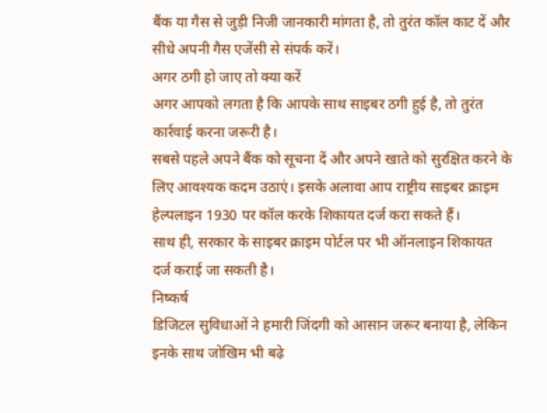बैंक या गैस से जुड़ी निजी जानकारी मांगता है, तो तुरंत कॉल काट दें और सीधे अपनी गैस एजेंसी से संपर्क करें।
अगर ठगी हो जाए तो क्या करें
अगर आपको लगता है कि आपके साथ साइबर ठगी हुई है, तो तुरंत कार्रवाई करना जरूरी है।
सबसे पहले अपने बैंक को सूचना दें और अपने खाते को सुरक्षित करने के लिए आवश्यक कदम उठाएं। इसके अलावा आप राष्ट्रीय साइबर क्राइम हेल्पलाइन 1930 पर कॉल करके शिकायत दर्ज करा सकते हैं।
साथ ही, सरकार के साइबर क्राइम पोर्टल पर भी ऑनलाइन शिकायत दर्ज कराई जा सकती है।
निष्कर्ष
डिजिटल सुविधाओं ने हमारी जिंदगी को आसान जरूर बनाया है, लेकिन इनके साथ जोखिम भी बढ़े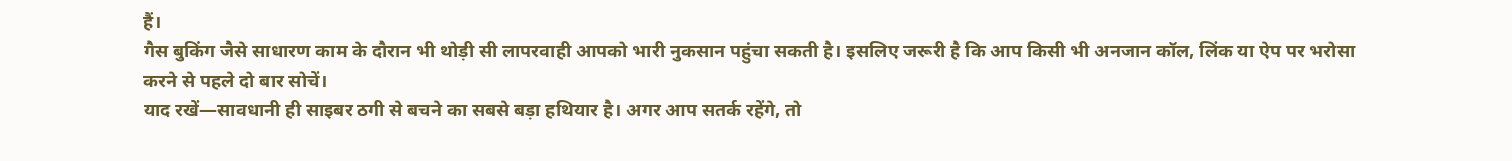हैं।
गैस बुकिंग जैसे साधारण काम के दौरान भी थोड़ी सी लापरवाही आपको भारी नुकसान पहुंचा सकती है। इसलिए जरूरी है कि आप किसी भी अनजान कॉल, लिंक या ऐप पर भरोसा करने से पहले दो बार सोचें।
याद रखें—सावधानी ही साइबर ठगी से बचने का सबसे बड़ा हथियार है। अगर आप सतर्क रहेंगे, तो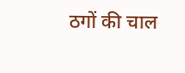ठगों की चाल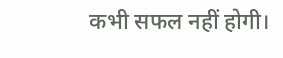कभी सफल नहीं होगी।